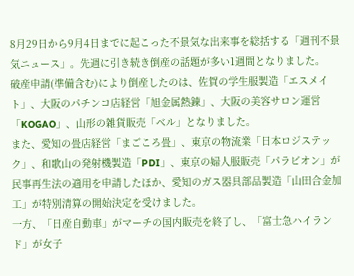8月29日から9月4日までに起こった不景気な出来事を総括する「週刊不景気ニュース」。先週に引き続き倒産の話題が多い1週間となりました。
破産申請(準備含む)により倒産したのは、佐賀の学生服製造「エスメイト」、大阪のパチンコ店経営「旭金属熱錬」、大阪の美容サロン運営「KOGAO」、山形の雑貨販売「ベル」となりました。
また、愛知の畳店経営「まごころ畳」、東京の物流業「日本ロジステック」、和歌山の発射機製造「PDI」、東京の婦人服販売「パラビオン」が民事再生法の適用を申請したほか、愛知のガス器具部品製造「山田合金加工」が特別清算の開始決定を受けました。
一方、「日産自動車」がマーチの国内販売を終了し、「富士急ハイランド」が女子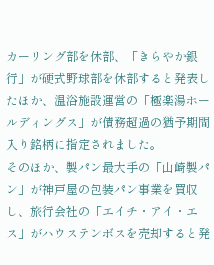カーリング部を休部、「きらやか銀行」が硬式野球部を休部すると発表したほか、温浴施設運営の「極楽湯ホールディングス」が債務超過の猶予期間入り銘柄に指定されました。
そのほか、製パン最大手の「山崎製パン」が神戸屋の包装パン事業を買収し、旅行会社の「エイチ・アイ・エス」がハウステンボスを売却すると発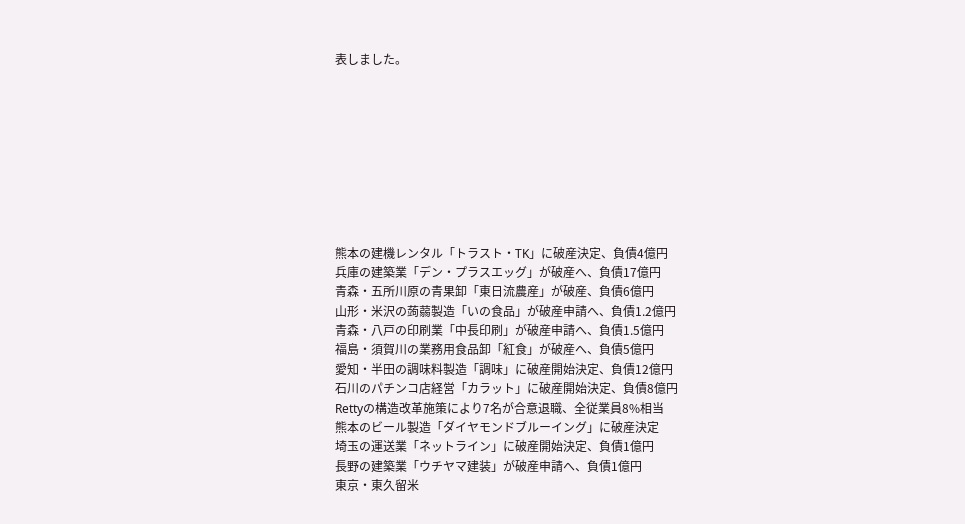表しました。









熊本の建機レンタル「トラスト・TK」に破産決定、負債4億円
兵庫の建築業「デン・プラスエッグ」が破産へ、負債17億円
青森・五所川原の青果卸「東日流農産」が破産、負債6億円
山形・米沢の蒟蒻製造「いの食品」が破産申請へ、負債1.2億円
青森・八戸の印刷業「中長印刷」が破産申請へ、負債1.5億円
福島・須賀川の業務用食品卸「紅食」が破産へ、負債5億円
愛知・半田の調味料製造「調味」に破産開始決定、負債12億円
石川のパチンコ店経営「カラット」に破産開始決定、負債8億円
Rettyの構造改革施策により7名が合意退職、全従業員8%相当
熊本のビール製造「ダイヤモンドブルーイング」に破産決定
埼玉の運送業「ネットライン」に破産開始決定、負債1億円
長野の建築業「ウチヤマ建装」が破産申請へ、負債1億円
東京・東久留米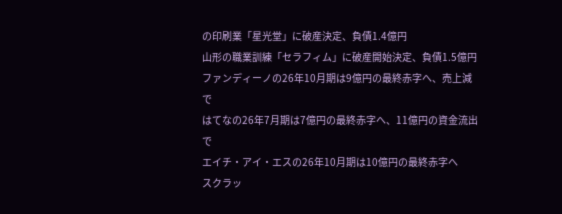の印刷業「星光堂」に破産決定、負債1.4億円
山形の職業訓練「セラフィム」に破産開始決定、負債1.5億円
ファンディーノの26年10月期は9億円の最終赤字へ、売上減で
はてなの26年7月期は7億円の最終赤字へ、11億円の資金流出で
エイチ・アイ・エスの26年10月期は10億円の最終赤字へ
スクラッ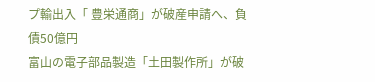プ輸出入「 豊栄通商」が破産申請へ、負債50億円
富山の電子部品製造「土田製作所」が破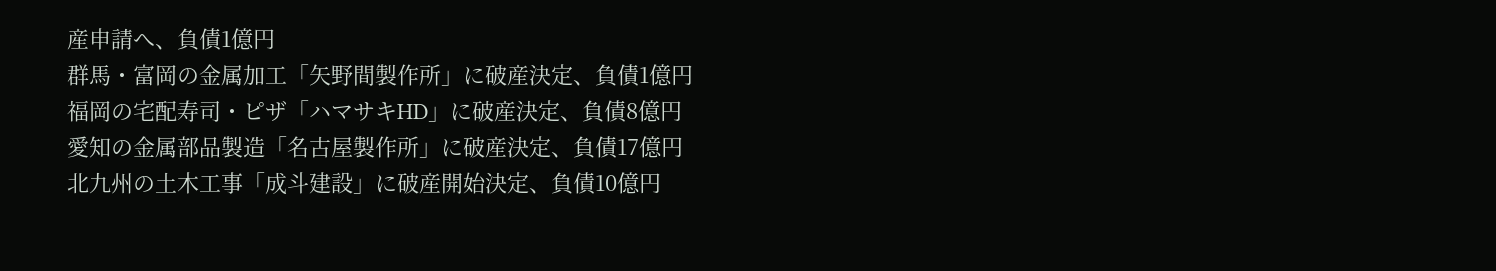産申請へ、負債1億円
群馬・富岡の金属加工「矢野間製作所」に破産決定、負債1億円
福岡の宅配寿司・ピザ「ハマサキHD」に破産決定、負債8億円
愛知の金属部品製造「名古屋製作所」に破産決定、負債17億円
北九州の土木工事「成斗建設」に破産開始決定、負債10億円